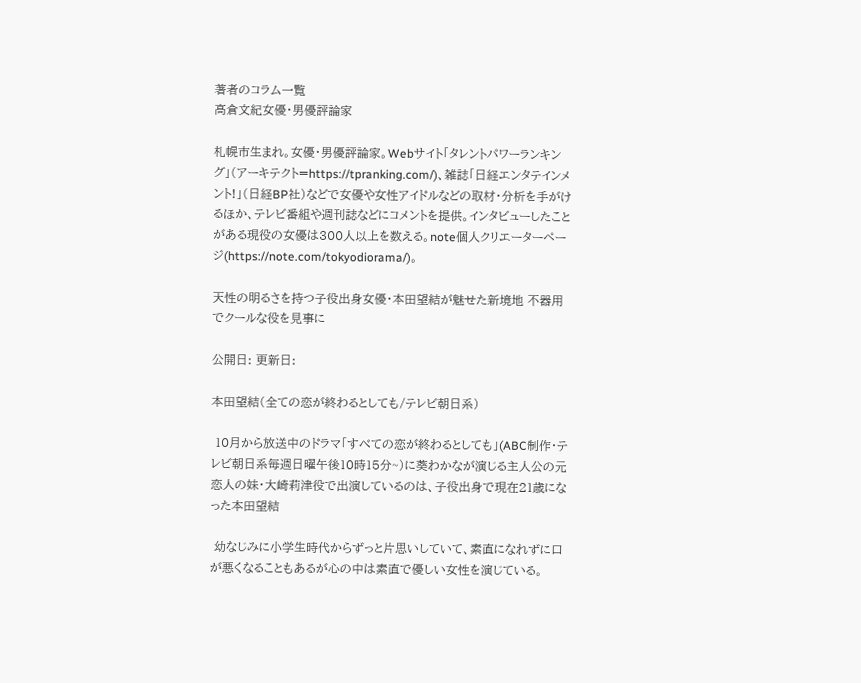著者のコラム一覧
高倉文紀女優・男優評論家

札幌市生まれ。女優・男優評論家。Webサイト「タレントパワーランキング」(アーキテクト=https://tpranking.com/)、雑誌「日経エンタテインメント!」(日経BP社)などで女優や女性アイドルなどの取材・分析を手がけるほか、テレビ番組や週刊誌などにコメントを提供。インタビューしたことがある現役の女優は300人以上を数える。note個人クリエーターページ(https://note.com/tokyodiorama/)。

天性の明るさを持つ子役出身女優・本田望結が魅せた新境地 不器用でクールな役を見事に

公開日: 更新日:

本田望結(全ての恋が終わるとしても/テレビ朝日系)

 10月から放送中のドラマ「すべての恋が終わるとしても」(ABC制作・テレビ朝日系毎週日曜午後10時15分~)に葵わかなが演じる主人公の元恋人の妹・大崎莉津役で出演しているのは、子役出身で現在21歳になった本田望結

 幼なじみに小学生時代からずっと片思いしていて、素直になれずに口が悪くなることもあるが心の中は素直で優しい女性を演じている。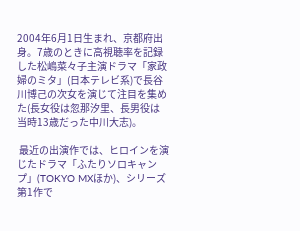2004年6月1日生まれ、京都府出身。7歳のときに高視聴率を記録した松嶋菜々子主演ドラマ「家政婦のミタ」(日本テレビ系)で長谷川博己の次女を演じて注目を集めた(長女役は忽那汐里、長男役は当時13歳だった中川大志)。

 最近の出演作では、ヒロインを演じたドラマ「ふたりソロキャンプ」(TOKYO MXほか)、シリーズ第1作で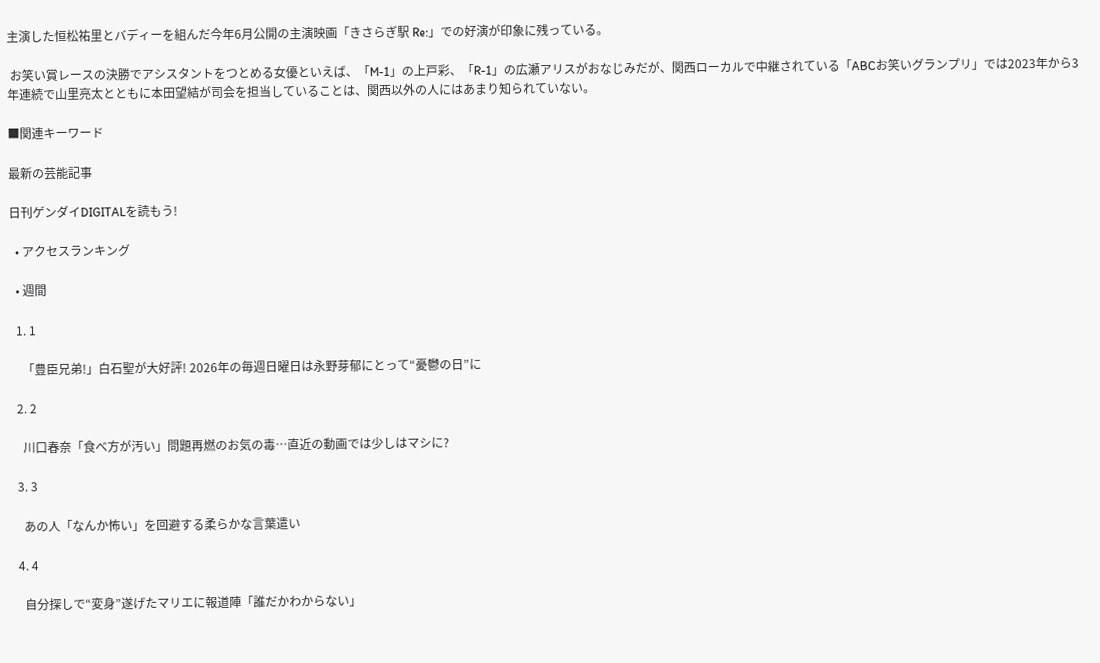主演した恒松祐里とバディーを組んだ今年6月公開の主演映画「きさらぎ駅 Re:」での好演が印象に残っている。

 お笑い賞レースの決勝でアシスタントをつとめる女優といえば、「M-1」の上戸彩、「R-1」の広瀬アリスがおなじみだが、関西ローカルで中継されている「ABCお笑いグランプリ」では2023年から3年連続で山里亮太とともに本田望結が司会を担当していることは、関西以外の人にはあまり知られていない。

■関連キーワード

最新の芸能記事

日刊ゲンダイDIGITALを読もう!

  • アクセスランキング

  • 週間

  1. 1

    「豊臣兄弟!」白石聖が大好評! 2026年の毎週日曜日は永野芽郁にとって“憂鬱の日”に

  2. 2

    川口春奈「食べ方が汚い」問題再燃のお気の毒…直近の動画では少しはマシに?

  3. 3

    あの人「なんか怖い」を回避する柔らかな言葉遣い

  4. 4

    自分探しで“変身”遂げたマリエに報道陣「誰だかわからない」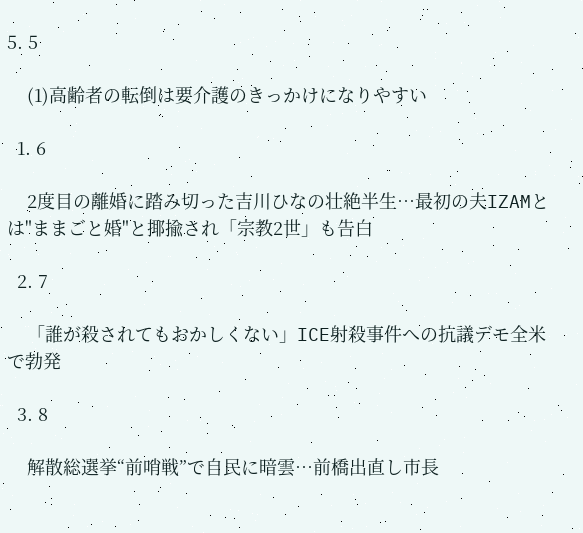5. 5

    (1)高齢者の転倒は要介護のきっかけになりやすい

  1. 6

    2度目の離婚に踏み切った吉川ひなの壮絶半生…最初の夫IZAMとは"ままごと婚"と揶揄され「宗教2世」も告白

  2. 7

    「誰が殺されてもおかしくない」ICE射殺事件への抗議デモ全米で勃発

  3. 8

    解散総選挙“前哨戦”で自民に暗雲…前橋出直し市長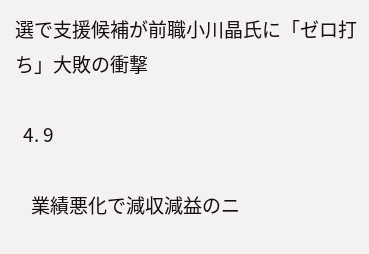選で支援候補が前職小川晶氏に「ゼロ打ち」大敗の衝撃

  4. 9

    業績悪化で減収減益のニ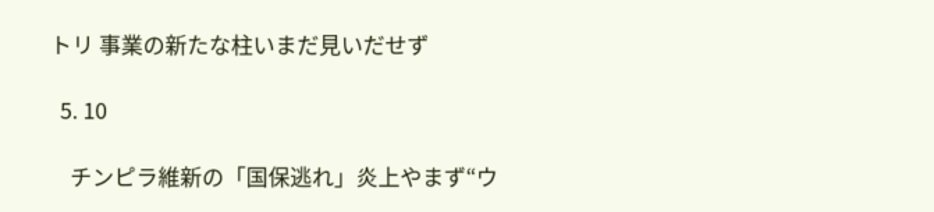トリ 事業の新たな柱いまだ見いだせず

  5. 10

    チンピラ維新の「国保逃れ」炎上やまず“ウ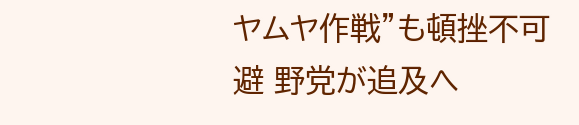ヤムヤ作戦”も頓挫不可避 野党が追及へ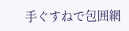手ぐすねで包囲網